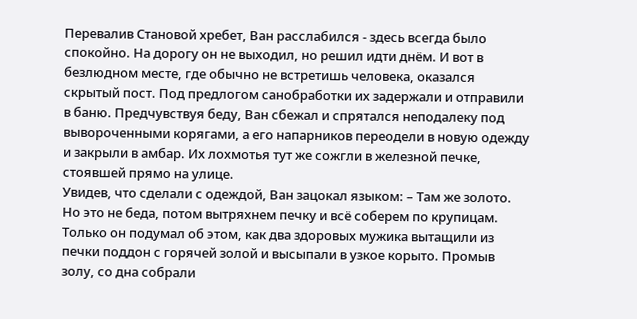Перевалив Становой хребет, Ван расслабился - здесь всегда было спокойно. На дорогу он не выходил, но решил идти днём. И вот в безлюдном месте, где обычно не встретишь человека, оказался скрытый пост. Под предлогом санобработки их задержали и отправили в баню. Предчувствуя беду, Ван сбежал и спрятался неподалеку под вывороченными корягами, а его напарников переодели в новую одежду и закрыли в амбар. Их лохмотья тут же сожгли в железной печке, стоявшей прямо на улице.
Увидев, что сделали с одеждой, Ван зацокал языком: – Там же золото. Но это не беда, потом вытряхнем печку и всё соберем по крупицам.
Только он подумал об этом, как два здоровых мужика вытащили из печки поддон с горячей золой и высыпали в узкое корыто. Промыв золу, со дна собрали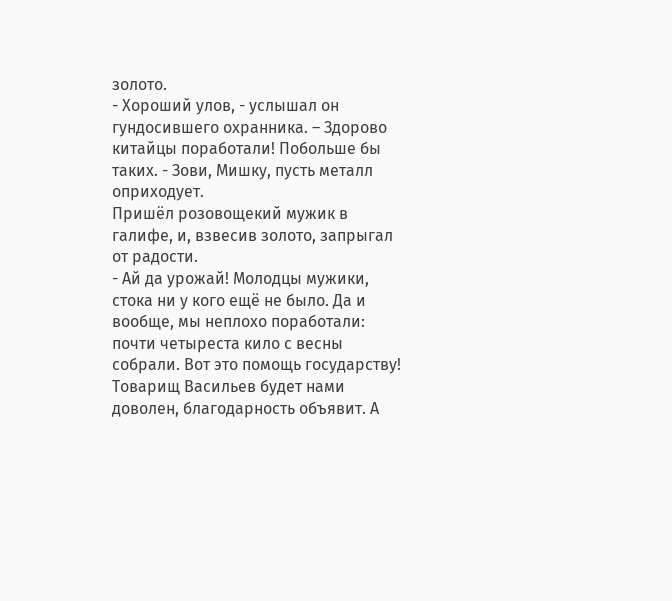золото.
- Хороший улов, - услышал он гундосившего охранника. – Здорово китайцы поработали! Побольше бы таких. - Зови, Мишку, пусть металл оприходует.
Пришёл розовощекий мужик в галифе, и, взвесив золото, запрыгал от радости.
- Ай да урожай! Молодцы мужики, стока ни у кого ещё не было. Да и вообще, мы неплохо поработали: почти четыреста кило с весны собрали. Вот это помощь государству! Товарищ Васильев будет нами доволен, благодарность объявит. А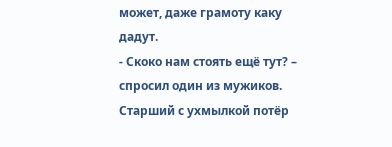может, даже грамоту каку дадут.
- Скоко нам стоять ещё тут? – спросил один из мужиков.
Старший с ухмылкой потёр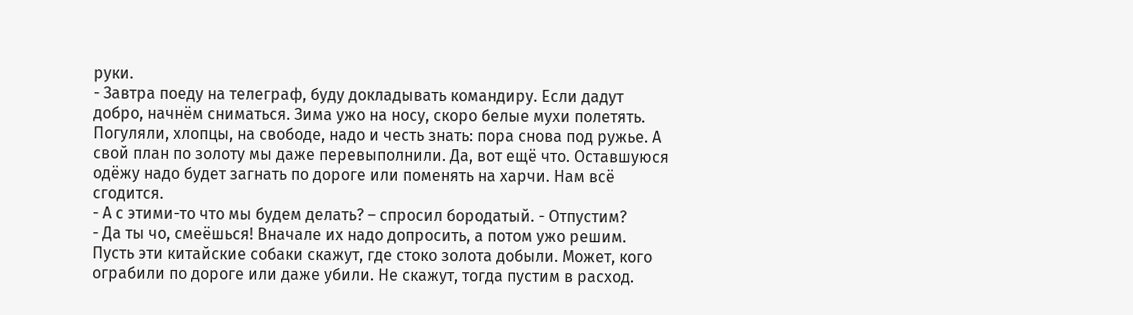руки.
- Завтра поеду на телеграф, буду докладывать командиру. Если дадут добро, начнём сниматься. Зима ужо на носу, скоро белые мухи полетять. Погуляли, хлопцы, на свободе, надо и честь знать: пора снова под ружье. А свой план по золоту мы даже перевыполнили. Да, вот ещё что. Оставшуюся одёжу надо будет загнать по дороге или поменять на харчи. Нам всё сгодится.
- А с этими-то что мы будем делать? – спросил бородатый. - Отпустим?
- Да ты чо, смеёшься! Вначале их надо допросить, а потом ужо решим. Пусть эти китайские собаки скажут, где стоко золота добыли. Может, кого ограбили по дороге или даже убили. Не скажут, тогда пустим в расход.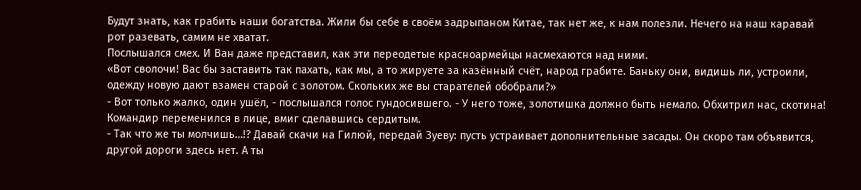Будут знать, как грабить наши богатства. Жили бы себе в своём задрыпаном Китае, так нет же, к нам полезли. Нечего на наш каравай рот разевать, самим не хватат.
Послышался смех. И Ван даже представил, как эти переодетые красноармейцы насмехаются над ними.
«Вот сволочи! Вас бы заставить так пахать, как мы, а то жируете за казённый счёт, народ грабите. Баньку они, видишь ли, устроили, одежду новую дают взамен старой с золотом. Скольких же вы старателей обобрали?»
- Вот только жалко, один ушёл, - послышался голос гундосившего. - У него тоже, золотишка должно быть немало. Обхитрил нас, скотина!
Командир переменился в лице, вмиг сделавшись сердитым.
- Так что же ты молчишь…!? Давай скачи на Гилюй, передай Зуеву: пусть устраивает дополнительные засады. Он скоро там объявится, другой дороги здесь нет. А ты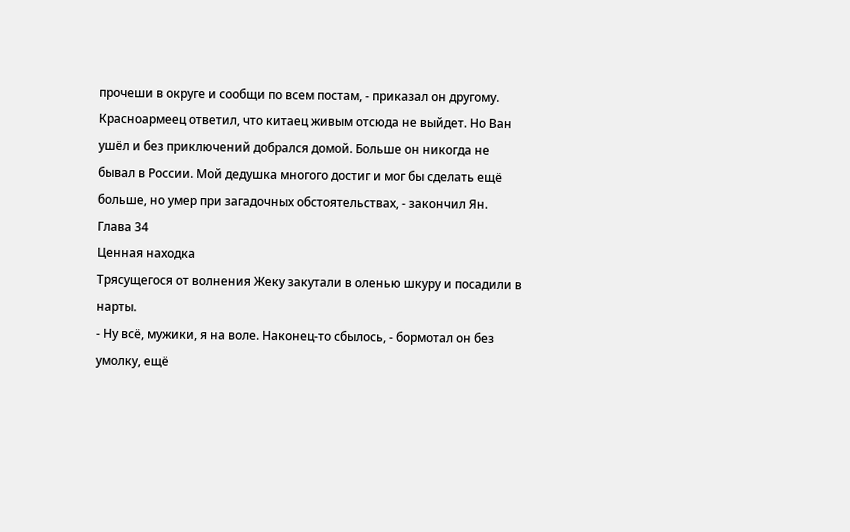прочеши в округе и сообщи по всем постам, - приказал он другому.
Красноармеец ответил, что китаец живым отсюда не выйдет. Но Ван ушёл и без приключений добрался домой. Больше он никогда не бывал в России. Мой дедушка многого достиг и мог бы сделать ещё больше, но умер при загадочных обстоятельствах, - закончил Ян.
Глава 34
Ценная находка
Трясущегося от волнения Жеку закутали в оленью шкуру и посадили в нарты.
- Ну всё, мужики, я на воле. Наконец-то сбылось, - бормотал он без умолку, ещё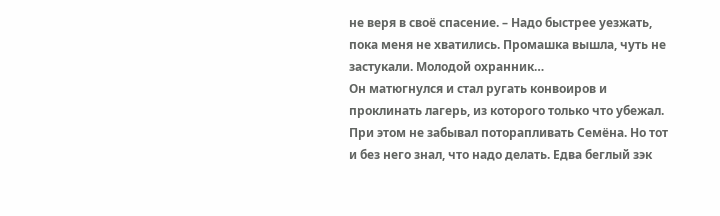не веря в своё спасение. – Надо быстрее уезжать, пока меня не хватились. Промашка вышла, чуть не застукали. Молодой охранник…
Он матюгнулся и стал ругать конвоиров и проклинать лагерь, из которого только что убежал. При этом не забывал поторапливать Семёна. Но тот и без него знал, что надо делать. Едва беглый зэк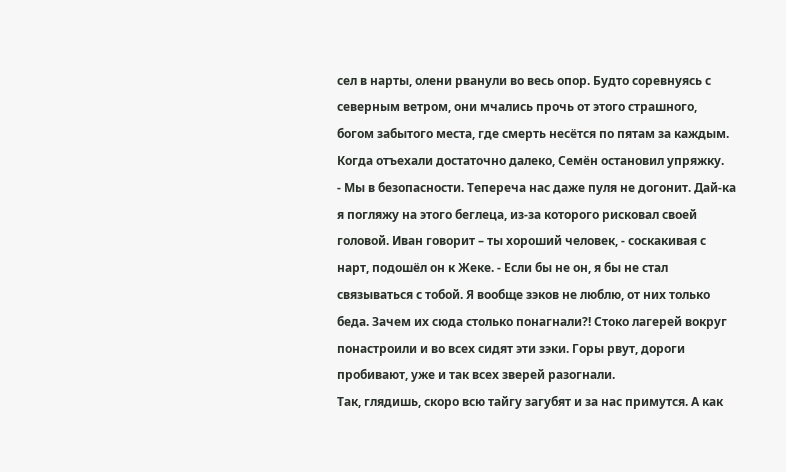сел в нарты, олени рванули во весь опор. Будто соревнуясь с северным ветром, они мчались прочь от этого страшного, богом забытого места, где смерть несётся по пятам за каждым. Когда отъехали достаточно далеко, Семён остановил упряжку.
- Мы в безопасности. Тепереча нас даже пуля не догонит. Дай-ка я погляжу на этого беглеца, из-за которого рисковал своей головой. Иван говорит – ты хороший человек, - соскакивая с нарт, подошёл он к Жеке. - Если бы не он, я бы не стал связываться с тобой. Я вообще зэков не люблю, от них только беда. Зачем их сюда столько понагнали?! Стоко лагерей вокруг понастроили и во всех сидят эти зэки. Горы рвут, дороги пробивают, уже и так всех зверей разогнали.
Так, глядишь, скоро всю тайгу загубят и за нас примутся. А как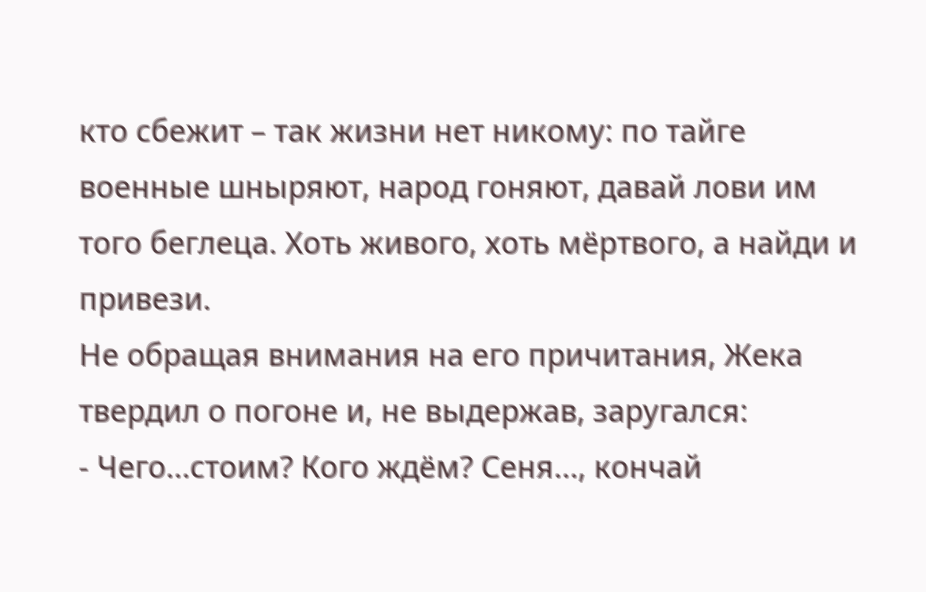кто сбежит – так жизни нет никому: по тайге военные шныряют, народ гоняют, давай лови им того беглеца. Хоть живого, хоть мёртвого, а найди и привези.
Не обращая внимания на его причитания, Жека твердил о погоне и, не выдержав, заругался:
- Чего…стоим? Кого ждём? Сеня…, кончай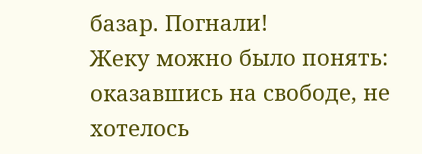базар. Погнали!
Жеку можно было понять: оказавшись на свободе, не хотелось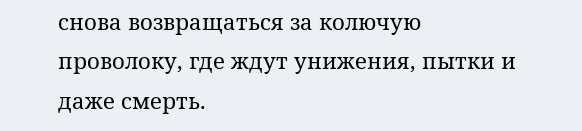снова возвращаться за колючую проволоку, где ждут унижения, пытки и даже смерть.